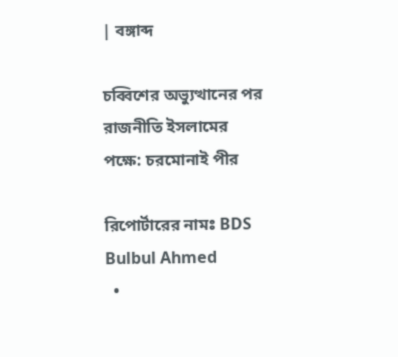| বঙ্গাব্দ

চব্বিশের অভ্যুত্থানের পর রাজনীতি ইসলামের পক্ষে: চরমোনাই পীর

রিপোর্টারের নামঃ BDS Bulbul Ahmed
  •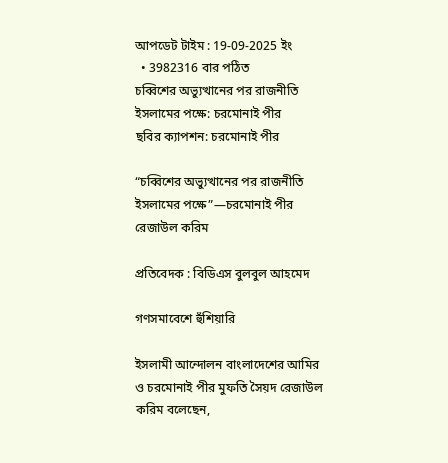আপডেট টাইম : 19-09-2025 ইং
  • 3982316 বার পঠিত
চব্বিশের অভ্যুত্থানের পর রাজনীতি ইসলামের পক্ষে: চরমোনাই পীর
ছবির ক্যাপশন: চরমোনাই পীর

“চব্বিশের অভ্যুত্থানের পর রাজনীতি ইসলামের পক্ষে”—চরমোনাই পীর রেজাউল করিম

প্রতিবেদক : বিডিএস বুলবুল আহমেদ

গণসমাবেশে হুঁশিয়ারি

ইসলামী আন্দোলন বাংলাদেশের আমির ও চরমোনাই পীর মুফতি সৈয়দ রেজাউল করিম বলেছেন,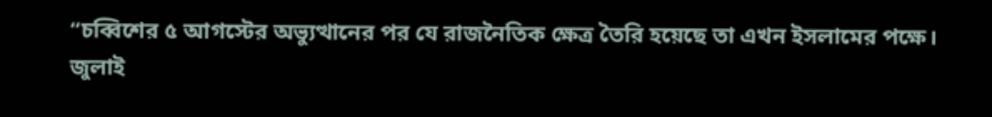“চব্বিশের ৫ আগস্টের অভ্যুত্থানের পর যে রাজনৈতিক ক্ষেত্র তৈরি হয়েছে তা এখন ইসলামের পক্ষে। জুলাই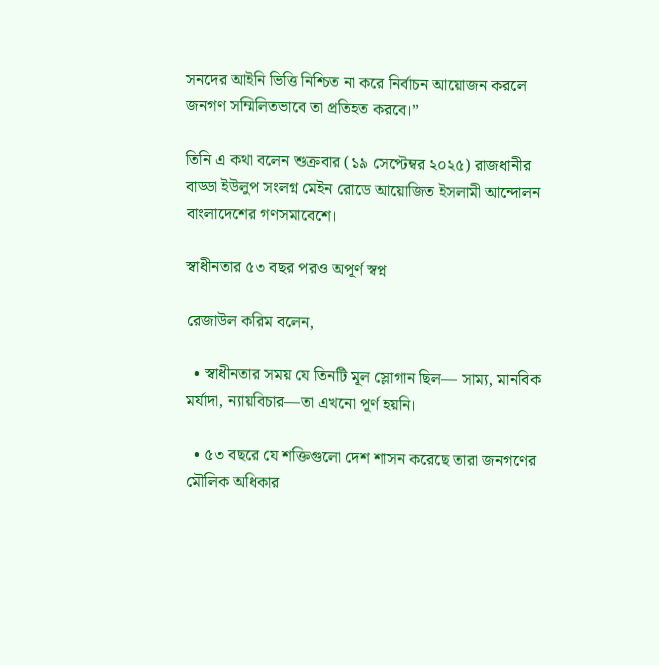সনদের আইনি ভিত্তি নিশ্চিত না করে নির্বাচন আয়োজন করলে জনগণ সম্মিলিতভাবে তা প্রতিহত করবে।”

তিনি এ কথা বলেন শুক্রবার (১৯ সেপ্টেম্বর ২০২৫) রাজধানীর বাড্ডা ইউলুপ সংলগ্ন মেইন রোডে আয়োজিত ইসলামী আন্দোলন বাংলাদেশের গণসমাবেশে।

স্বাধীনতার ৫৩ বছর পরও অপূর্ণ স্বপ্ন

রেজাউল করিম বলেন,

  • স্বাধীনতার সময় যে তিনটি মূল স্লোগান ছিল— সাম্য, মানবিক মর্যাদা, ন্যায়বিচার—তা এখনো পূর্ণ হয়নি।

  • ৫৩ বছরে যে শক্তিগুলো দেশ শাসন করেছে তারা জনগণের মৌলিক অধিকার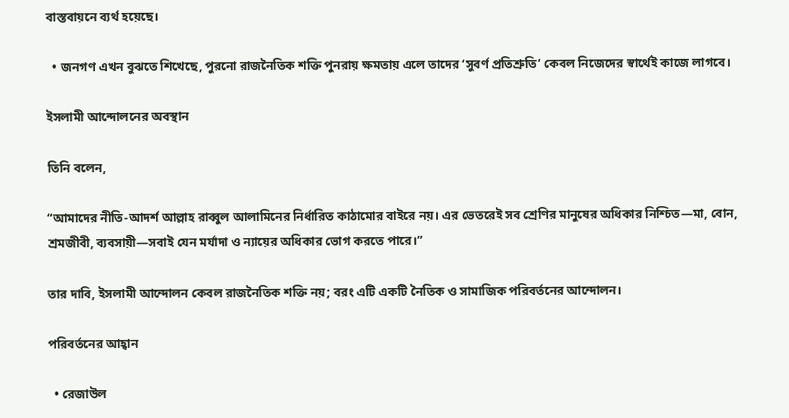বাস্তবায়নে ব্যর্থ হয়েছে।

  • জনগণ এখন বুঝতে শিখেছে, পুরনো রাজনৈতিক শক্তি পুনরায় ক্ষমতায় এলে তাদের ‘সুবর্ণ প্রতিশ্রুতি’ কেবল নিজেদের স্বার্থেই কাজে লাগবে।

ইসলামী আন্দোলনের অবস্থান

তিনি বলেন,

“আমাদের নীতি-আদর্শ আল্লাহ রাব্বুল আলামিনের নির্ধারিত কাঠামোর বাইরে নয়। এর ভেতরেই সব শ্রেণির মানুষের অধিকার নিশ্চিত—মা, বোন, শ্রমজীবী, ব্যবসায়ী—সবাই যেন মর্যাদা ও ন্যায়ের অধিকার ভোগ করতে পারে।”

তার দাবি, ইসলামী আন্দোলন কেবল রাজনৈতিক শক্তি নয়; বরং এটি একটি নৈতিক ও সামাজিক পরিবর্তনের আন্দোলন।

পরিবর্তনের আহ্বান

  • রেজাউল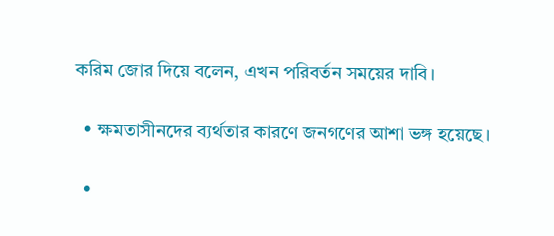করিম জোর দিয়ে বলেন, এখন পরিবর্তন সময়ের দাবি।

  • ক্ষমতাসীনদের ব্যর্থতার কারণে জনগণের আশা ভঙ্গ হয়েছে।

  •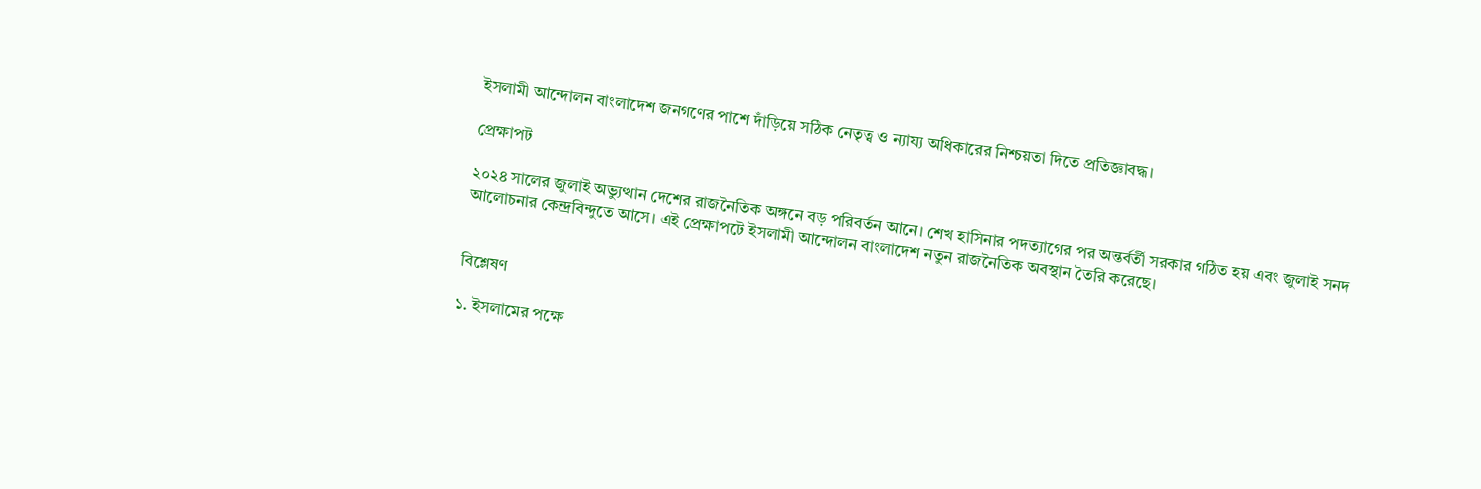ইসলামী আন্দোলন বাংলাদেশ জনগণের পাশে দাঁড়িয়ে সঠিক নেতৃত্ব ও ন্যায্য অধিকারের নিশ্চয়তা দিতে প্রতিজ্ঞাবদ্ধ।

প্রেক্ষাপট

২০২৪ সালের জুলাই অভ্যুত্থান দেশের রাজনৈতিক অঙ্গনে বড় পরিবর্তন আনে। শেখ হাসিনার পদত্যাগের পর অন্তর্বর্তী সরকার গঠিত হয় এবং জুলাই সনদ আলোচনার কেন্দ্রবিন্দুতে আসে। এই প্রেক্ষাপটে ইসলামী আন্দোলন বাংলাদেশ নতুন রাজনৈতিক অবস্থান তৈরি করেছে।


বিশ্লেষণ

১. ইসলামের পক্ষে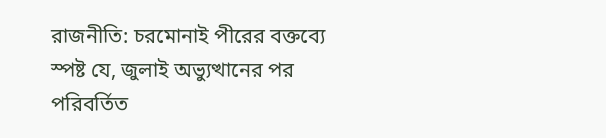রাজনীতি: চরমোনাই পীরের বক্তব্যে স্পষ্ট যে, জুলাই অভ্যুত্থানের পর পরিবর্তিত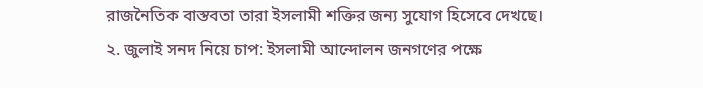রাজনৈতিক বাস্তবতা তারা ইসলামী শক্তির জন্য সুযোগ হিসেবে দেখছে।
২. জুলাই সনদ নিয়ে চাপ: ইসলামী আন্দোলন জনগণের পক্ষে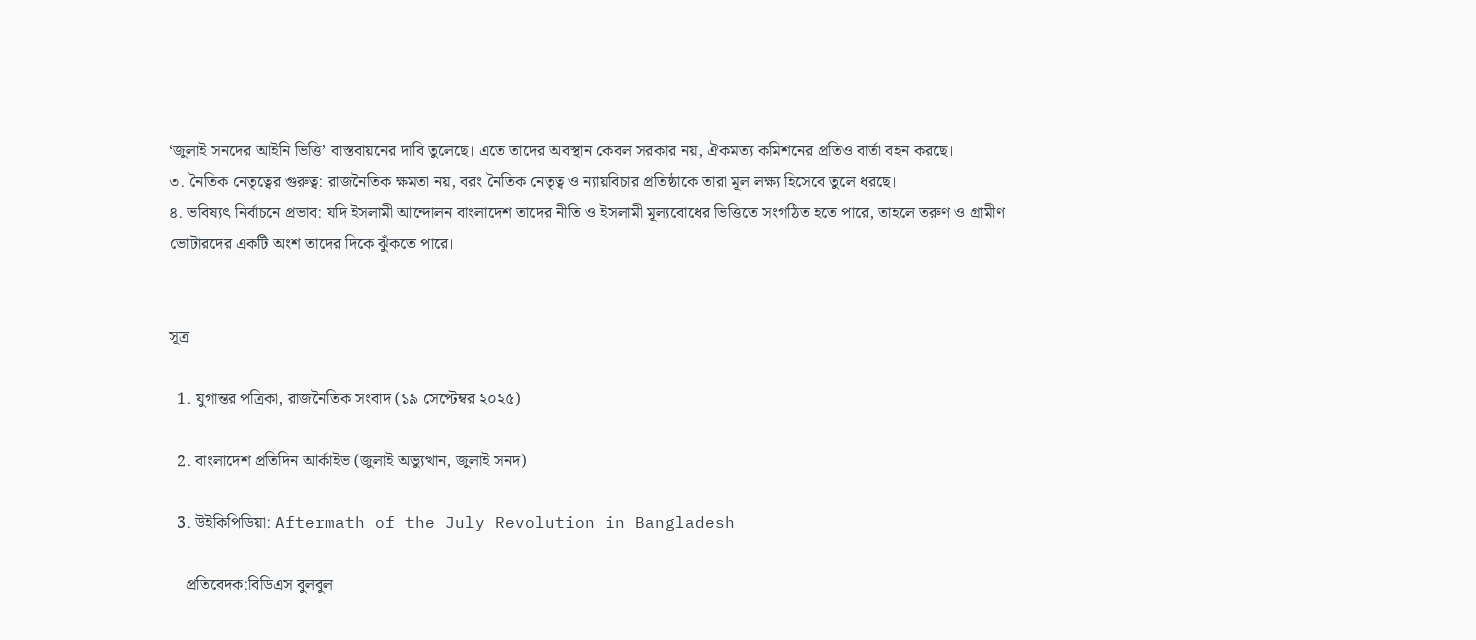‘জুলাই সনদের আইনি ভিত্তি’ বাস্তবায়নের দাবি তুলেছে। এতে তাদের অবস্থান কেবল সরকার নয়, ঐকমত্য কমিশনের প্রতিও বার্তা বহন করছে।
৩. নৈতিক নেতৃত্বের গুরুত্ব: রাজনৈতিক ক্ষমতা নয়, বরং নৈতিক নেতৃত্ব ও ন্যায়বিচার প্রতিষ্ঠাকে তারা মূল লক্ষ্য হিসেবে তুলে ধরছে।
৪. ভবিষ্যৎ নির্বাচনে প্রভাব: যদি ইসলামী আন্দোলন বাংলাদেশ তাদের নীতি ও ইসলামী মূল্যবোধের ভিত্তিতে সংগঠিত হতে পারে, তাহলে তরুণ ও গ্রামীণ ভোটারদের একটি অংশ তাদের দিকে ঝুঁকতে পারে।


সূত্র

  1. যুগান্তর পত্রিকা, রাজনৈতিক সংবাদ (১৯ সেপ্টেম্বর ২০২৫)

  2. বাংলাদেশ প্রতিদিন আর্কাইভ (জুলাই অভ্যুত্থান, জুলাই সনদ)

  3. উইকিপিডিয়া: Aftermath of the July Revolution in Bangladesh

    প্রতিবেদক:বিডিএস বুলবুল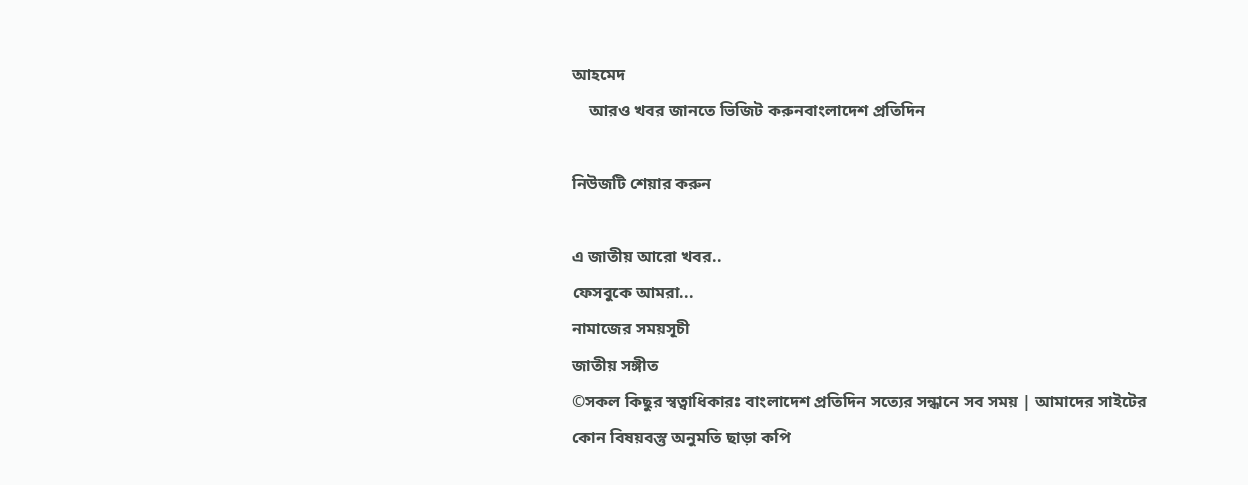আহমেদ
    আরও খবর জানতে ভিজিট করুনবাংলাদেশ প্রতিদিন

নিউজটি শেয়ার করুন

এ জাতীয় আরো খবর..
ফেসবুকে আমরা...
নামাজের সময়সূচী
জাতীয় সঙ্গীত
©সকল কিছুর স্বত্বাধিকারঃ বাংলাদেশ প্রতিদিন সত্যের সন্ধানে সব সময় | আমাদের সাইটের কোন বিষয়বস্তু অনুমতি ছাড়া কপি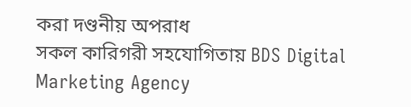করা দণ্ডনীয় অপরাধ
সকল কারিগরী সহযোগিতায় BDS Digital Marketing Agency